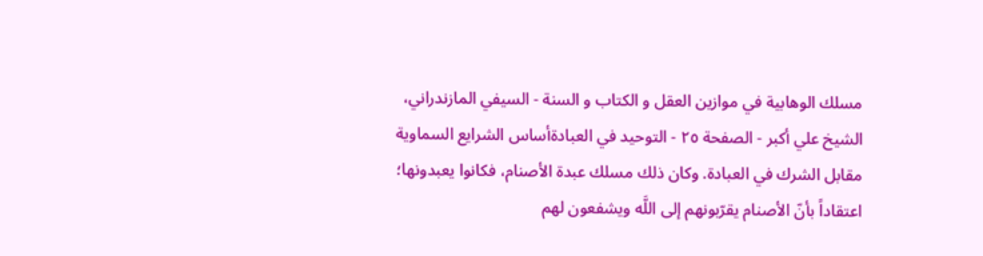مسلك الوهابية في موازين العقل و الكتاب و السنة - السيفي المازندراني، الشيخ علي أكبر - الصفحة ٢٥ - التوحيد في العبادةأساس الشرايع السماوية
مقابل الشرك في العبادة. وكان ذلك مسلك عبدة الأصنام، فكانوا يعبدونها؛ اعتقاداً بأنّ الأصنام يقرّبونهم إلى اللَّه ويشفعون لهم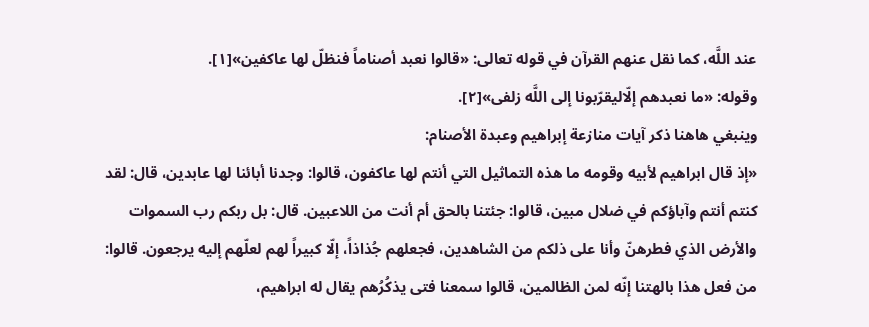عند اللَّه، كما نقل عنهم القرآن في قوله تعالى: «قالوا نعبد أصناماً فنظلّ لها عاكفين»[١].
وقوله: «ما نعبدهم إلّاليقرّبونا إلى اللَّه زلفى»[٢].
وينبغي هاهنا ذكر آيات منازعة إبراهيم وعبدة الأصنام:
«إذ قال ابراهيم لأبيه وقومه ما هذه التماثيل التي أنتم لها عاكفون، قالوا: وجدنا أبائنا لها عابدين، قال: لقد كنتم أنتم وآباؤكم في ضلال مبين، قالوا: جئتنا بالحق أم أنت من اللاعبين. قال: بل ربكم رب السموات والأرض الذي فطرهنّ وأنا على ذلكم من الشاهدين، فجعلهم جُذاذاً، إلّا كبيراً لهم لعلّهم إليه يرجعون. قالوا: من فعل هذا بالهتنا إنّه لمن الظالمين، قالوا سمعنا فتى يذكُرُهم يقال له ابراهيم،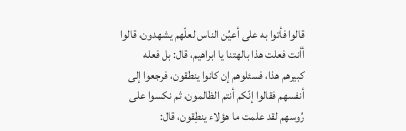قالوا فأتوا به على أعيُن الناس لعلّهم يشهدون، قالوا أأنت فعلت هذا بالهتنا يا ابراهيم، قال: بل فعله كبيرهم هذا، فسئلوهم إن كانوا ينطقون، فرجعوا إلى أنفسهم فقالوا إنّكم أنتم الظالمون، ثم نكسوا على رُوسهم لقد علمت ما هؤلاء ينطِقون، قال: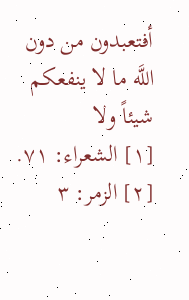أفتعبدون من دون اللَّه ما لا ينفعكم شيئاً ولا
[١] الشعراء: ٧١.
[٢] الزمر: ٣